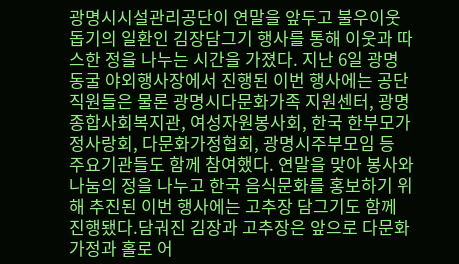광명시시설관리공단이 연말을 앞두고 불우이웃돕기의 일환인 김장담그기 행사를 통해 이웃과 따스한 정을 나누는 시간을 가졌다. 지난 6일 광명동굴 야외행사장에서 진행된 이번 행사에는 공단 직원들은 물론 광명시다문화가족 지원센터, 광명종합사회복지관, 여성자원봉사회, 한국 한부모가정사랑회, 다문화가정협회, 광명시주부모임 등 주요기관들도 함께 참여했다. 연말을 맞아 봉사와 나눔의 정을 나누고 한국 음식문화를 홍보하기 위해 추진된 이번 행사에는 고추장 담그기도 함께 진행됐다.담궈진 김장과 고추장은 앞으로 다문화가정과 홀로 어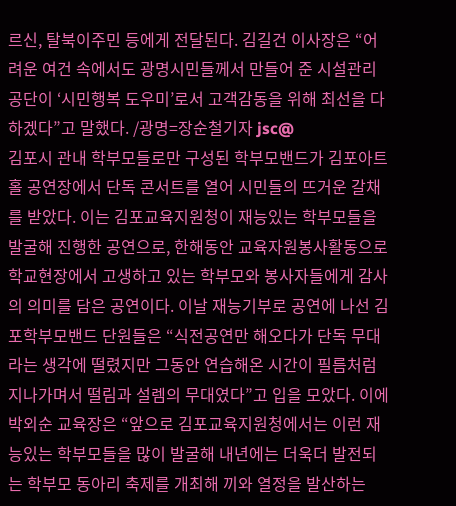르신, 탈북이주민 등에게 전달된다. 김길건 이사장은 “어려운 여건 속에서도 광명시민들께서 만들어 준 시설관리공단이 ‘시민행복 도우미’로서 고객감동을 위해 최선을 다하겠다”고 말했다. /광명=장순철기자 jsc@
김포시 관내 학부모들로만 구성된 학부모밴드가 김포아트홀 공연장에서 단독 콘서트를 열어 시민들의 뜨거운 갈채를 받았다. 이는 김포교육지원청이 재능있는 학부모들을 발굴해 진행한 공연으로, 한해동안 교육자원봉사활동으로 학교현장에서 고생하고 있는 학부모와 봉사자들에게 감사의 의미를 담은 공연이다. 이날 재능기부로 공연에 나선 김포학부모밴드 단원들은 “식전공연만 해오다가 단독 무대라는 생각에 떨렸지만 그동안 연습해온 시간이 필름처럼 지나가며서 떨림과 설렘의 무대였다”고 입을 모았다. 이에 박외순 교육장은 “앞으로 김포교육지원청에서는 이런 재능있는 학부모들을 많이 발굴해 내년에는 더욱더 발전되는 학부모 동아리 축제를 개최해 끼와 열정을 발산하는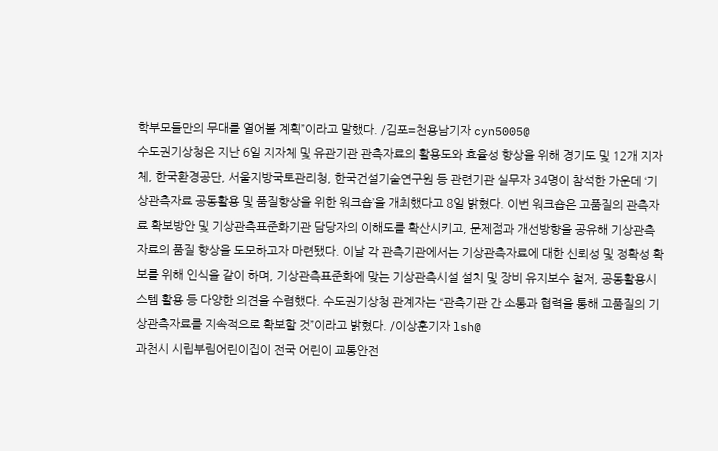학부모들만의 무대를 열어볼 계획”이라고 말했다. /김포=천용남기자 cyn5005@
수도권기상청은 지난 6일 지자체 및 유관기관 관측자료의 활용도와 효율성 향상을 위해 경기도 및 12개 지자체, 한국환경공단, 서울지방국토관리청, 한국건설기술연구원 등 관련기관 실무자 34명이 참석한 가운데 ‘기상관측자료 공동활용 및 품질향상을 위한 워크숍’을 개최했다고 8일 밝혔다. 이번 워크숍은 고품질의 관측자료 확보방안 및 기상관측표준화기관 담당자의 이해도를 확산시키고, 문제점과 개선방향을 공유해 기상관측자료의 품질 향상을 도모하고자 마련됐다. 이날 각 관측기관에서는 기상관측자료에 대한 신뢰성 및 정확성 확보를 위해 인식을 같이 하며, 기상관측표준화에 맞는 기상관측시설 설치 및 장비 유지보수 철저, 공동활용시스템 활용 등 다양한 의견을 수렴했다. 수도권기상청 관계자는 “관측기관 간 소통과 협력을 통해 고품질의 기상관측자료를 지속적으로 확보할 것”이라고 밝혔다. /이상훈기자 lsh@
과천시 시립부림어린이집이 전국 어린이 교통안전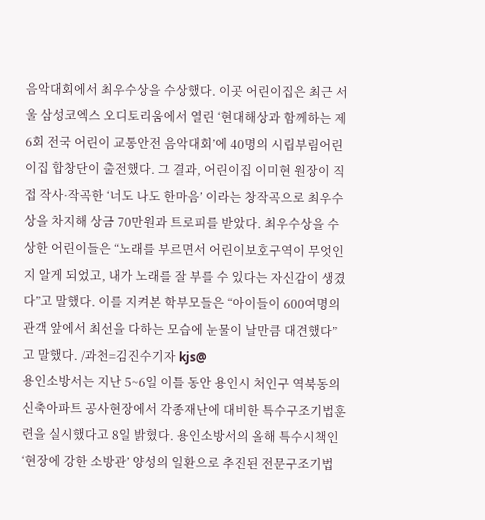음악대회에서 최우수상을 수상했다. 이곳 어린이집은 최근 서울 삼성코엑스 오디토리움에서 열린 ‘현대해상과 함께하는 제6회 전국 어린이 교통안전 음악대회’에 40명의 시립부림어린이집 합창단이 출전했다. 그 결과, 어린이집 이미현 원장이 직접 작사·작곡한 ‘너도 나도 한마음’ 이라는 창작곡으로 최우수상을 차지해 상금 70만원과 트로피를 받았다. 최우수상을 수상한 어린이들은 “노래를 부르면서 어린이보호구역이 무엇인지 알게 되었고, 내가 노래를 잘 부를 수 있다는 자신감이 생겼다”고 말했다. 이를 지켜본 학부모들은 “아이들이 600여명의 관객 앞에서 최선을 다하는 모습에 눈물이 날만큼 대견했다”고 말했다. /과천=김진수기자 kjs@
용인소방서는 지난 5~6일 이틀 동안 용인시 처인구 역북동의 신축아파트 공사현장에서 각종재난에 대비한 특수구조기법훈련을 실시했다고 8일 밝혔다. 용인소방서의 올해 특수시책인 ‘현장에 강한 소방관’ 양성의 일환으로 추진된 전문구조기법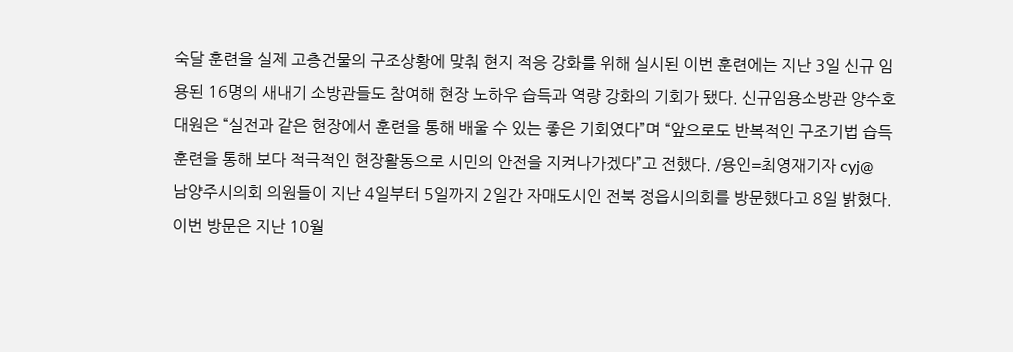숙달 훈련을 실제 고층건물의 구조상황에 맞춰 현지 적응 강화를 위해 실시된 이번 훈련에는 지난 3일 신규 임용된 16명의 새내기 소방관들도 참여해 현장 노하우 습득과 역량 강화의 기회가 됐다. 신규임용소방관 양수호 대원은 “실전과 같은 현장에서 훈련을 통해 배울 수 있는 좋은 기회였다”며 “앞으로도 반복적인 구조기법 습득훈련을 통해 보다 적극적인 현장활동으로 시민의 안전을 지켜나가겠다”고 전했다. /용인=최영재기자 cyj@
남양주시의회 의원들이 지난 4일부터 5일까지 2일간 자매도시인 전북 정읍시의회를 방문했다고 8일 밝혔다. 이번 방문은 지난 10월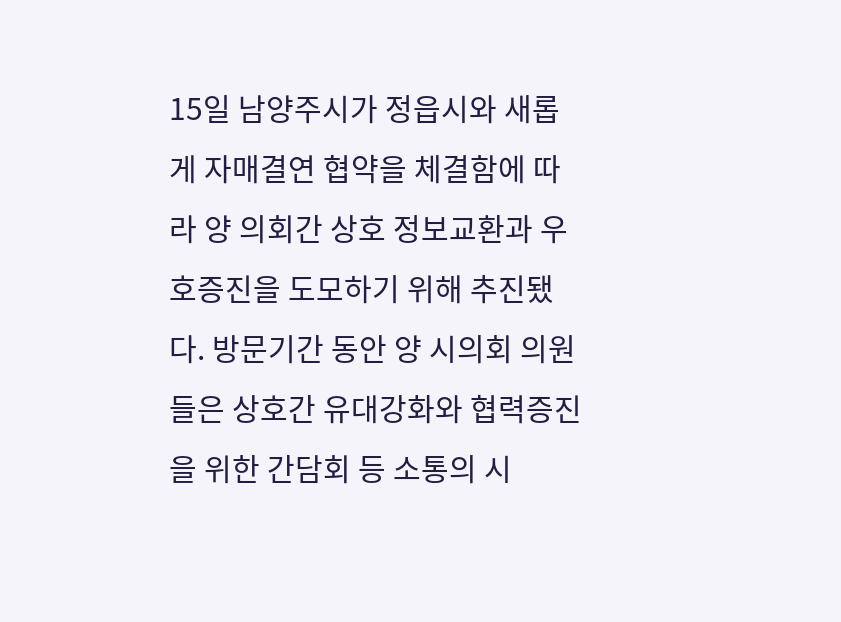15일 남양주시가 정읍시와 새롭게 자매결연 협약을 체결함에 따라 양 의회간 상호 정보교환과 우호증진을 도모하기 위해 추진됐다. 방문기간 동안 양 시의회 의원들은 상호간 유대강화와 협력증진을 위한 간담회 등 소통의 시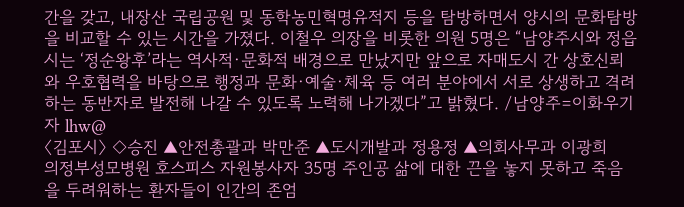간을 갖고, 내장산 국립공원 및 동학농민혁명유적지 등을 탐방하면서 양시의 문화탐방을 비교할 수 있는 시간을 가졌다. 이철우 의장을 비롯한 의원 5명은 “남양주시와 정읍시는 ‘정순왕후’라는 역사적·문화적 배경으로 만났지만 앞으로 자매도시 간 상호신뢰와 우호협력을 바탕으로 행정과 문화·예술·체육 등 여러 분야에서 서로 상생하고 격려하는 동반자로 발전해 나갈 수 있도록 노력해 나가겠다”고 밝혔다. /남양주=이화우기자 lhw@
〈김포시〉 ◇승진 ▲안전총괄과 박만준 ▲도시개발과 정용정 ▲의회사무과 이광희
의정부성모병원 호스피스 자원봉사자 35명 주인공 삶에 대한 끈을 놓지 못하고 죽음을 두려워하는 환자들이 인간의 존엄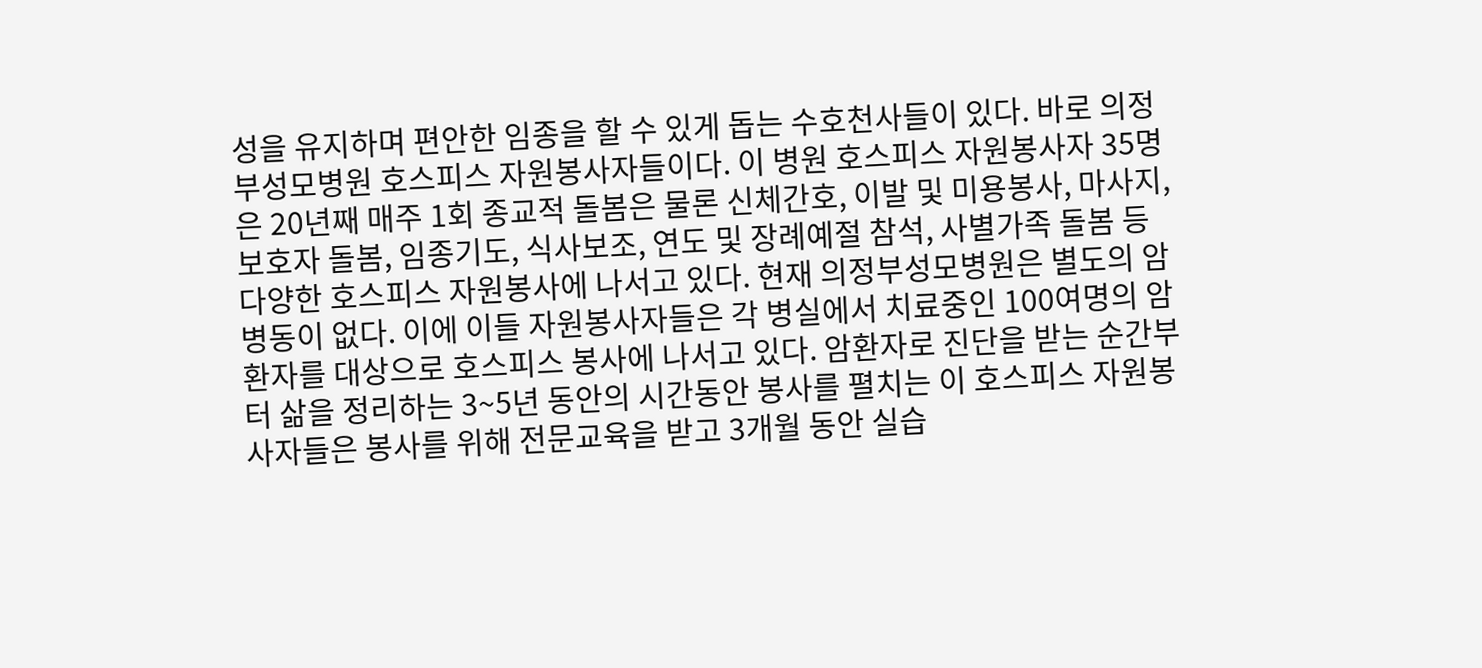성을 유지하며 편안한 임종을 할 수 있게 돕는 수호천사들이 있다. 바로 의정부성모병원 호스피스 자원봉사자들이다. 이 병원 호스피스 자원봉사자 35명은 20년째 매주 1회 종교적 돌봄은 물론 신체간호, 이발 및 미용봉사, 마사지, 보호자 돌봄, 임종기도, 식사보조, 연도 및 장례예절 참석, 사별가족 돌봄 등 다양한 호스피스 자원봉사에 나서고 있다. 현재 의정부성모병원은 별도의 암 병동이 없다. 이에 이들 자원봉사자들은 각 병실에서 치료중인 100여명의 암 환자를 대상으로 호스피스 봉사에 나서고 있다. 암환자로 진단을 받는 순간부터 삶을 정리하는 3~5년 동안의 시간동안 봉사를 펼치는 이 호스피스 자원봉사자들은 봉사를 위해 전문교육을 받고 3개월 동안 실습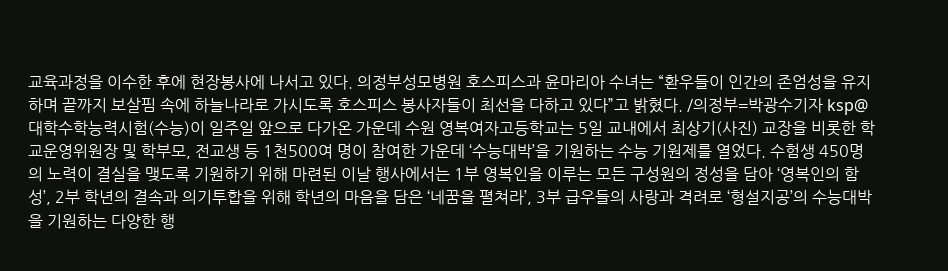교육과정을 이수한 후에 현장봉사에 나서고 있다. 의정부성모병원 호스피스과 윤마리아 수녀는 “환우들이 인간의 존엄성을 유지하며 끝까지 보살핌 속에 하늘나라로 가시도록 호스피스 봉사자들이 최선을 다하고 있다”고 밝혔다. /의정부=박광수기자 ksp@
대학수학능력시험(수능)이 일주일 앞으로 다가온 가운데 수원 영복여자고등학교는 5일 교내에서 최상기(사진) 교장을 비롯한 학교운영위원장 및 학부모, 전교생 등 1천500여 명이 참여한 가운데 ‘수능대박’을 기원하는 수능 기원제를 열었다. 수험생 450명의 노력이 결실을 맺도록 기원하기 위해 마련된 이날 행사에서는 1부 영복인을 이루는 모든 구성원의 정성을 담아 ‘영복인의 함성’, 2부 학년의 결속과 의기투합을 위해 학년의 마음을 담은 ‘네꿈을 펼쳐라’, 3부 급우들의 사랑과 격려로 ‘형설지공’의 수능대박을 기원하는 다양한 행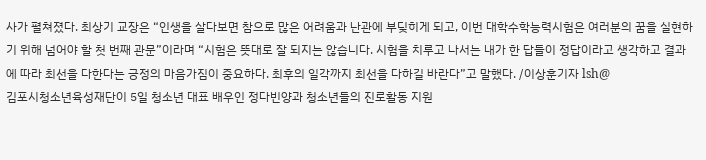사가 펼쳐졌다. 최상기 교장은 “인생을 살다보면 참으로 많은 어려움과 난관에 부딪히게 되고, 이번 대학수학능력시험은 여러분의 꿈을 실현하기 위해 넘어야 할 첫 번째 관문”이라며 “시험은 뜻대로 잘 되지는 않습니다. 시험을 치루고 나서는 내가 한 답들이 정답이라고 생각하고 결과에 따라 최선을 다한다는 긍정의 마음가짐이 중요하다. 최후의 일각까지 최선을 다하길 바란다”고 말했다. /이상훈기자 lsh@
김포시청소년육성재단이 5일 청소년 대표 배우인 정다빈양과 청소년들의 진로활동 지원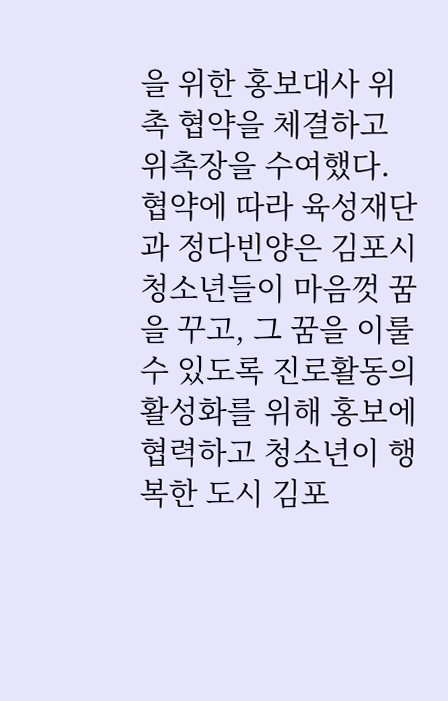을 위한 홍보대사 위촉 협약을 체결하고 위촉장을 수여했다. 협약에 따라 육성재단과 정다빈양은 김포시 청소년들이 마음껏 꿈을 꾸고, 그 꿈을 이룰 수 있도록 진로활동의 활성화를 위해 홍보에 협력하고 청소년이 행복한 도시 김포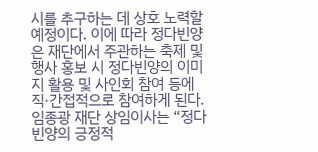시를 추구하는 데 상호 노력할 예정이다. 이에 따라 정다빈양은 재단에서 주관하는 축제 및 행사 홍보 시 정다빈양의 이미지 활용 및 사인회 참여 등에 직·간접적으로 참여하게 된다. 임종광 재단 상임이사는 “정다빈양의 긍정적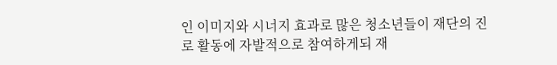인 이미지와 시너지 효과로 많은 청소년들이 재단의 진로 활동에 자발적으로 참여하게되 재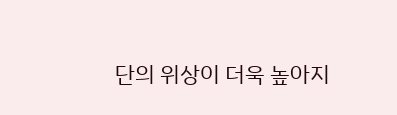단의 위상이 더욱 높아지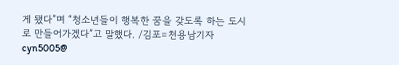게 됐다”며 “청소년들이 행복한 꿈을 갖도록 하는 도시로 만들어가겠다”고 말했다. /김포=천용남기자 cyn5005@